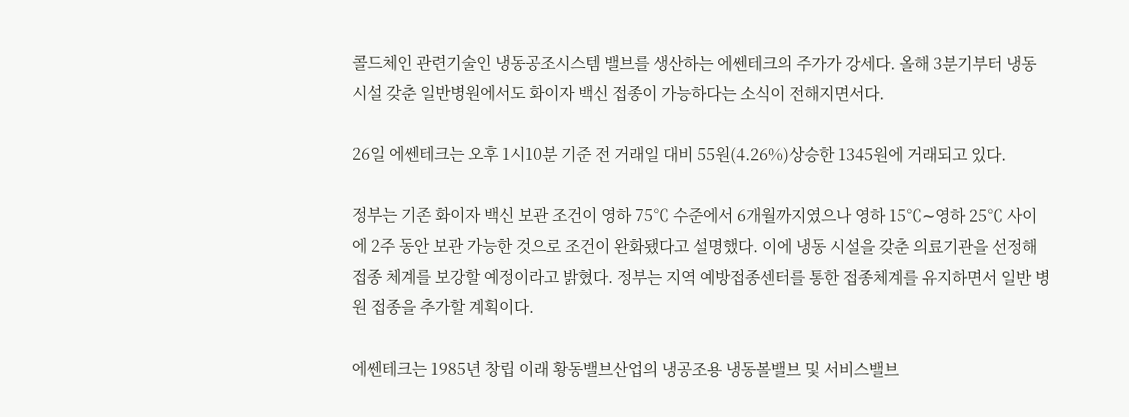콜드체인 관련기술인 냉동공조시스템 밸브를 생산하는 에쎈테크의 주가가 강세다. 올해 3분기부터 냉동시설 갖춘 일반병원에서도 화이자 백신 접종이 가능하다는 소식이 전해지면서다.

26일 에쎈테크는 오후 1시10분 기준 전 거래일 대비 55원(4.26%)상승한 1345원에 거래되고 있다.

정부는 기존 화이자 백신 보관 조건이 영하 75℃ 수준에서 6개월까지였으나 영하 15℃∼영하 25℃ 사이에 2주 동안 보관 가능한 것으로 조건이 완화됐다고 설명했다. 이에 냉동 시설을 갖춘 의료기관을 선정해 접종 체계를 보강할 예정이라고 밝혔다. 정부는 지역 예방접종센터를 통한 접종체계를 유지하면서 일반 병원 접종을 추가할 계획이다.

에쎈테크는 1985년 창립 이래 황동밸브산업의 냉공조용 냉동볼밸브 및 서비스밸브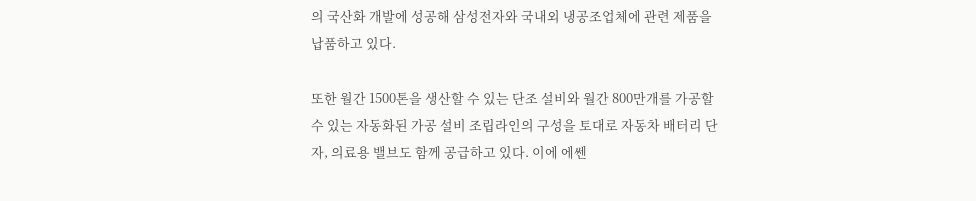의 국산화 개발에 성공해 삼성전자와 국내외 냉공조업체에 관련 제품을 납품하고 있다.

또한 월간 1500톤을 생산할 수 있는 단조 설비와 월간 800만개를 가공할 수 있는 자동화된 가공 설비 조립라인의 구성을 토대로 자동차 배터리 단자, 의료용 밸브도 함께 공급하고 있다. 이에 에쎈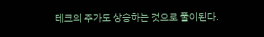테크의 주가도 상승하는 것으로 풀이된다.